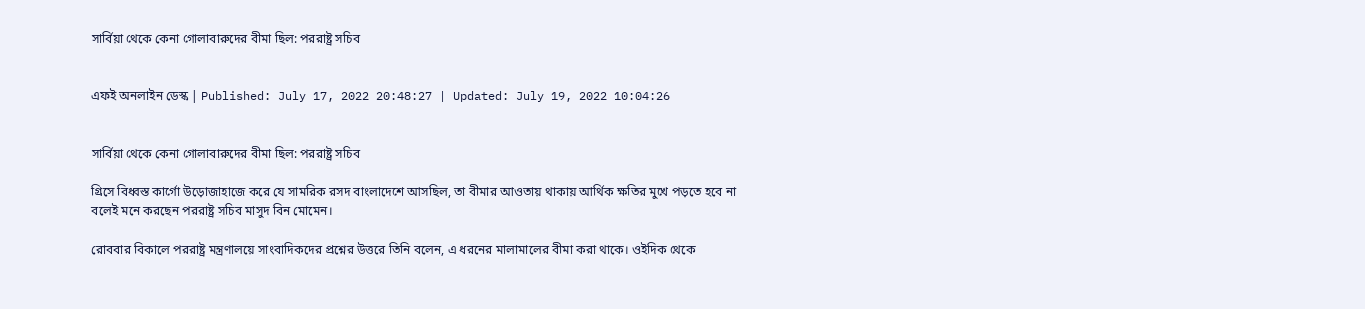সার্বিয়া থেকে কেনা গোলাবারুদের বীমা ছিল: পররাষ্ট্র সচিব


এফই অনলাইন ডেস্ক | Published: July 17, 2022 20:48:27 | Updated: July 19, 2022 10:04:26


সার্বিয়া থেকে কেনা গোলাবারুদের বীমা ছিল: পররাষ্ট্র সচিব

গ্রিসে বিধ্বস্ত কার্গো উড়োজাহাজে করে যে সামরিক রসদ বাংলাদেশে আসছিল, তা বীমার আওতায় থাকায় আর্থিক ক্ষতির মুখে পড়তে হবে না বলেই মনে করছেন পররাষ্ট্র সচিব মাসুদ বিন মোমেন।

রোববার বিকালে পররাষ্ট্র মন্ত্রণালয়ে সাংবাদিকদের প্রশ্নের উত্তরে তিনি বলেন, এ ধরনের মালামালের বীমা করা থাকে। ওইদিক থেকে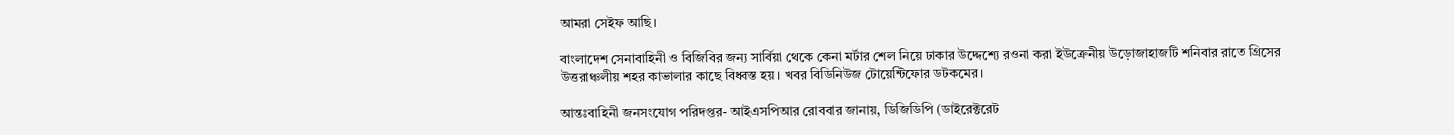আমরা সেইফ আছি।

বাংলাদেশ সেনাবাহিনী ও বিজিবির জন্য সার্বিয়া থেকে কেনা মর্টার শেল নিয়ে ঢাকার উদ্দেশ্যে রওনা করা ইউক্রেনীয় উড়োজাহাজটি শনিবার রাতে গ্রিসের উত্তরাঞ্চলীয় শহর কাভালার কাছে বিধ্বস্ত হয়। খবর বিডিনিউজ টোয়েন্টিফোর ডটকমের।

আন্তঃবাহিনী জনসংযোগ পরিদপ্তর- আইএসপিআর রোববার জানায়, ডিজিডিপি (ডাইরেক্টরেট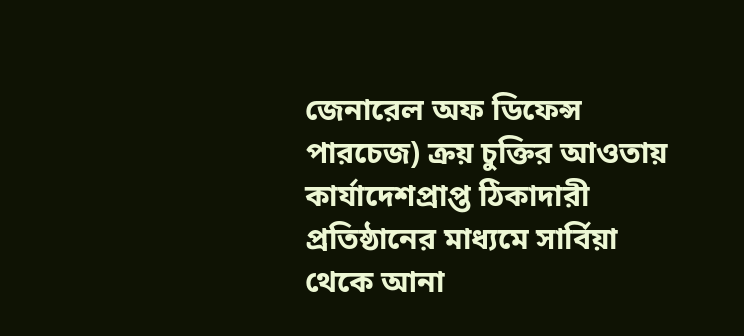জেনারেল অফ ডিফেন্স পারচেজ) ক্রয় চুক্তির আওতায় কার্যাদেশপ্রাপ্ত ঠিকাদারী প্রতিষ্ঠানের মাধ্যমে সার্বিয়া থেকে আনা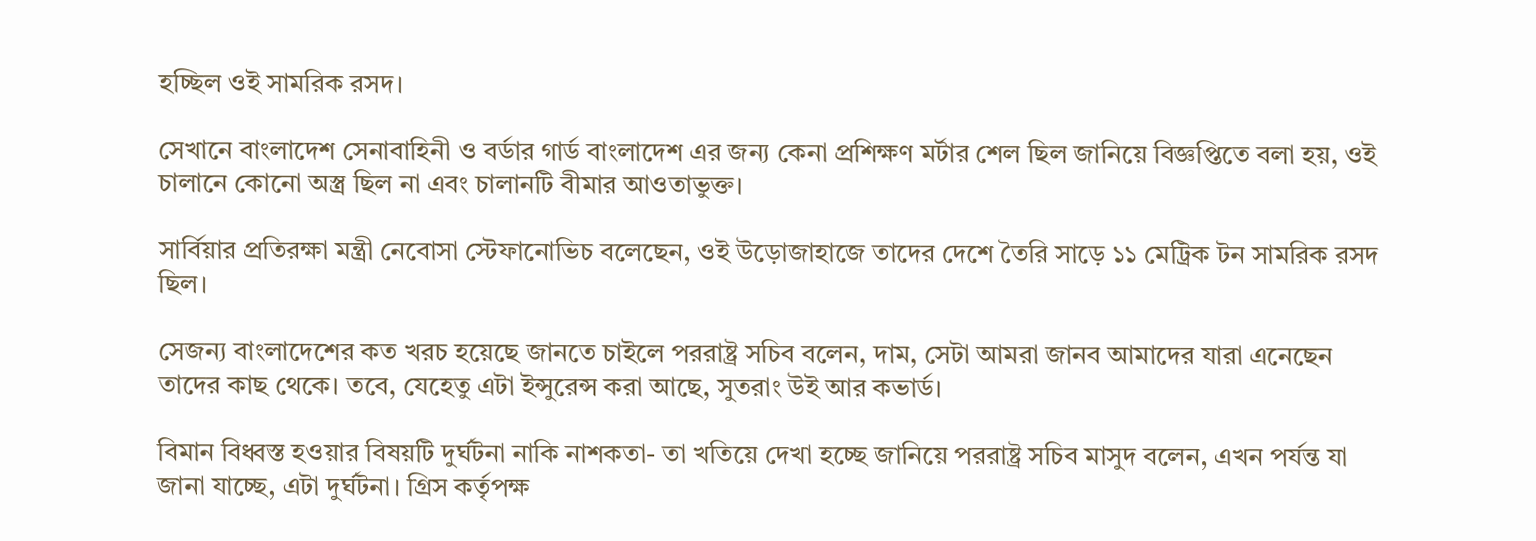হচ্ছিল ওই সামরিক রসদ।

সেখানে বাংলাদেশ সেনাবাহিনী ও বর্ডার গার্ড বাংলাদেশ এর জন্য কেনা প্রশিক্ষণ মর্টার শেল ছিল জানিয়ে বিজ্ঞপ্তিতে বলা হয়, ওই চালানে কোনো অস্ত্র ছিল না এবং চালানটি বীমার আওতাভুক্ত।

সার্বিয়ার প্রতিরক্ষা মন্ত্রী নেবোসা স্টেফানোভিচ বলেছেন, ওই উড়োজাহাজে তাদের দেশে তৈরি সাড়ে ১১ মেট্রিক টন সামরিক রসদ ছিল।

সেজন্য বাংলাদেশের কত খরচ হয়েছে জানতে চাইলে পররাষ্ট্র সচিব বলেন, দাম, সেটা আমরা জানব আমাদের যারা এনেছেন তাদের কাছ থেকে। তবে, যেহেতু এটা ইন্সুরেন্স করা আছে, সুতরাং উই আর কভার্ড।

বিমান বিধ্বস্ত হওয়ার বিষয়টি দুর্ঘটনা নাকি নাশকতা- তা খতিয়ে দেখা হচ্ছে জানিয়ে পররাষ্ট্র সচিব মাসুদ বলেন, এখন পর্যন্ত যা জানা যাচ্ছে, এটা দুর্ঘটনা। গ্রিস কর্তৃপক্ষ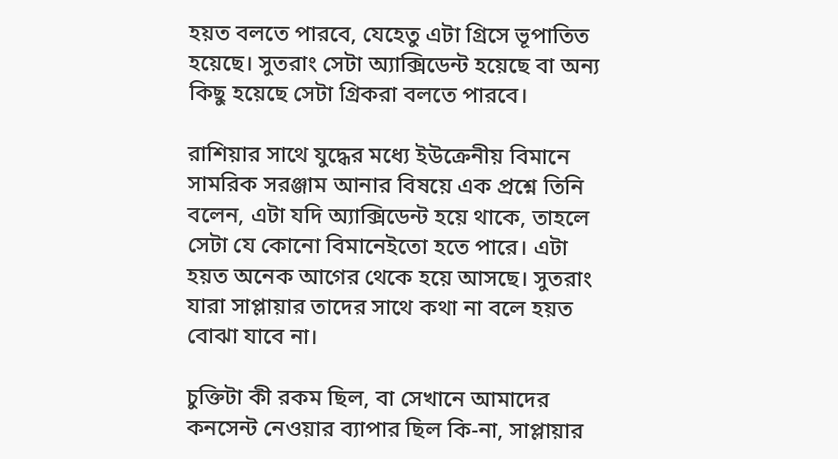হয়ত বলতে পারবে, যেহেতু এটা গ্রিসে ভূপাতিত হয়েছে। সুতরাং সেটা অ্যাক্সিডেন্ট হয়েছে বা অন্য কিছু হয়েছে সেটা গ্রিকরা বলতে পারবে।

রাশিয়ার সাথে যুদ্ধের মধ্যে ইউক্রেনীয় বিমানে সামরিক সরঞ্জাম আনার বিষয়ে এক প্রশ্নে তিনি বলেন, এটা যদি অ্যাক্সিডেন্ট হয়ে থাকে, তাহলে সেটা যে কোনো বিমানেইতো হতে পারে। এটা হয়ত অনেক আগের থেকে হয়ে আসছে। সুতরাং যারা সাপ্লায়ার তাদের সাথে কথা না বলে হয়ত বোঝা যাবে না।

চুক্তিটা কী রকম ছিল, বা সেখানে আমাদের কনসেন্ট নেওয়ার ব্যাপার ছিল কি-না, সাপ্লায়ার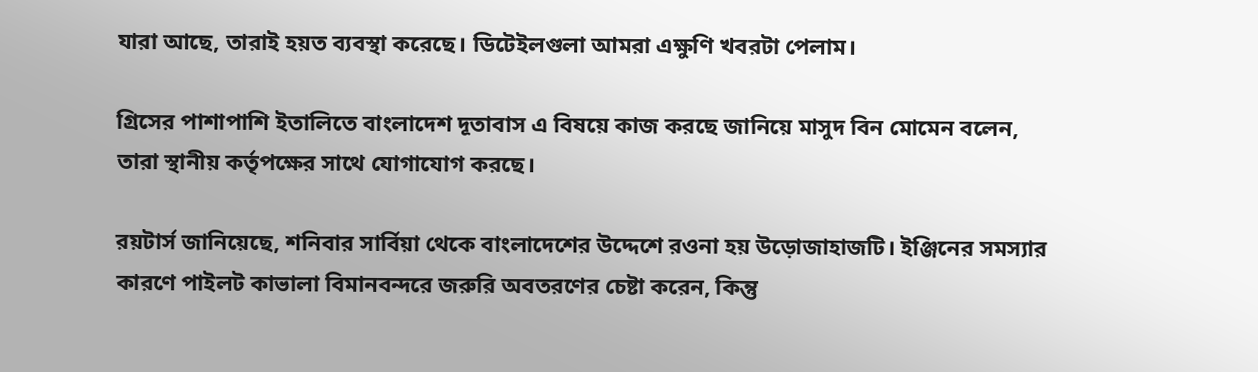যারা আছে, তারাই হয়ত ব্যবস্থা করেছে। ডিটেইলগুলা আমরা এক্ষুণি খবরটা পেলাম।

গ্রিসের পাশাপাশি ইতালিতে বাংলাদেশ দূতাবাস এ বিষয়ে কাজ করছে জানিয়ে মাসুদ বিন মোমেন বলেন, তারা স্থানীয় কর্তৃপক্ষের সাথে যোগাযোগ করছে।

রয়টার্স জানিয়েছে, শনিবার সার্বিয়া থেকে বাংলাদেশের উদ্দেশে রওনা হয় উড়োজাহাজটি। ইঞ্জিনের সমস্যার কারণে পাইলট কাভালা বিমানবন্দরে জরুরি অবতরণের চেষ্টা করেন, কিন্তু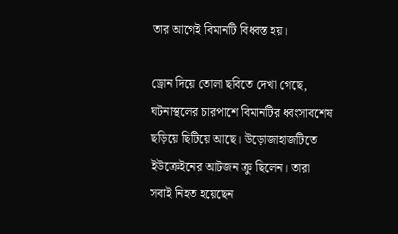তার আগেই বিমানটি বিধ্বস্ত হয়।

ড্রোন দিয়ে তোলা ছবিতে দেখা গেছে, ঘটনাস্থলের চারপাশে বিমানটির ধ্বংসাবশেষ ছড়িয়ে ছিটিয়ে আছে। উড়োজাহাজটিতে ইউক্রেইনের আটজন ক্রু ছিলেন। তারা সবাই নিহত হয়েছেন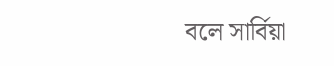বলে সার্বিয়া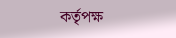কর্তৃপক্ষ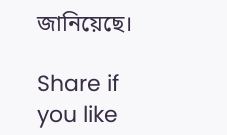জানিয়েছে।

Share if you like